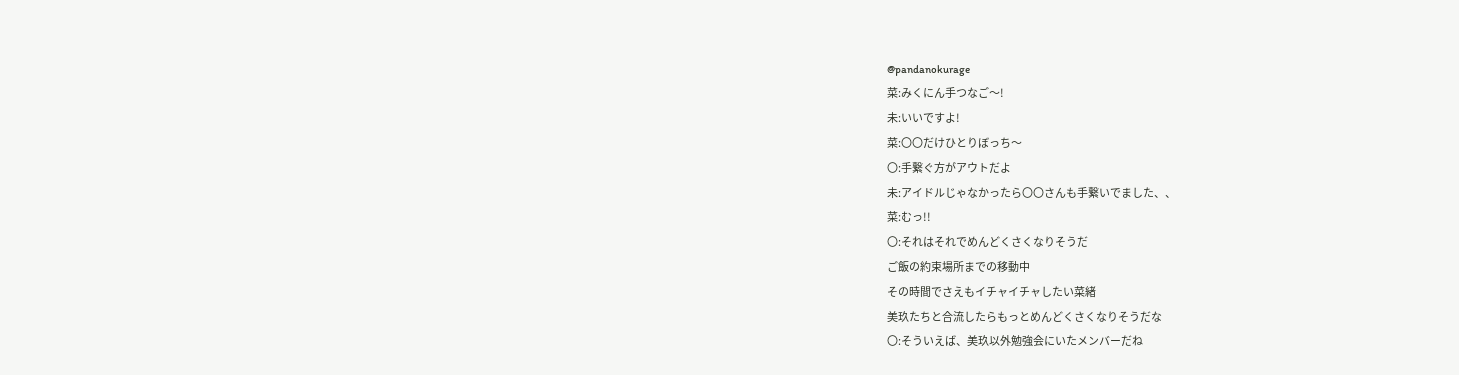@pandanokurage
菜:みくにん手つなご〜!
未:いいですよ!
菜:〇〇だけひとりぼっち〜
〇:手繋ぐ方がアウトだよ
未:アイドルじゃなかったら〇〇さんも手繋いでました、、
菜:むっ!!
〇:それはそれでめんどくさくなりそうだ
ご飯の約束場所までの移動中
その時間でさえもイチャイチャしたい菜緒
美玖たちと合流したらもっとめんどくさくなりそうだな
〇:そういえば、美玖以外勉強会にいたメンバーだね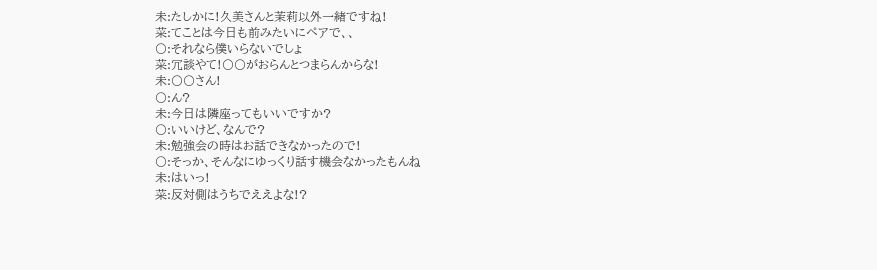未:たしかに!久美さんと茉莉以外一緒ですね!
菜:てことは今日も前みたいにペアで、、
〇:それなら僕いらないでしょ
菜:冗談やて!〇〇がおらんとつまらんからな!
未:〇〇さん!
〇:ん?
未:今日は隣座ってもいいですか?
〇:いいけど、なんで?
未:勉強会の時はお話できなかったので!
〇:そっか、そんなにゆっくり話す機会なかったもんね
未:はいっ!
菜:反対側はうちでええよな!?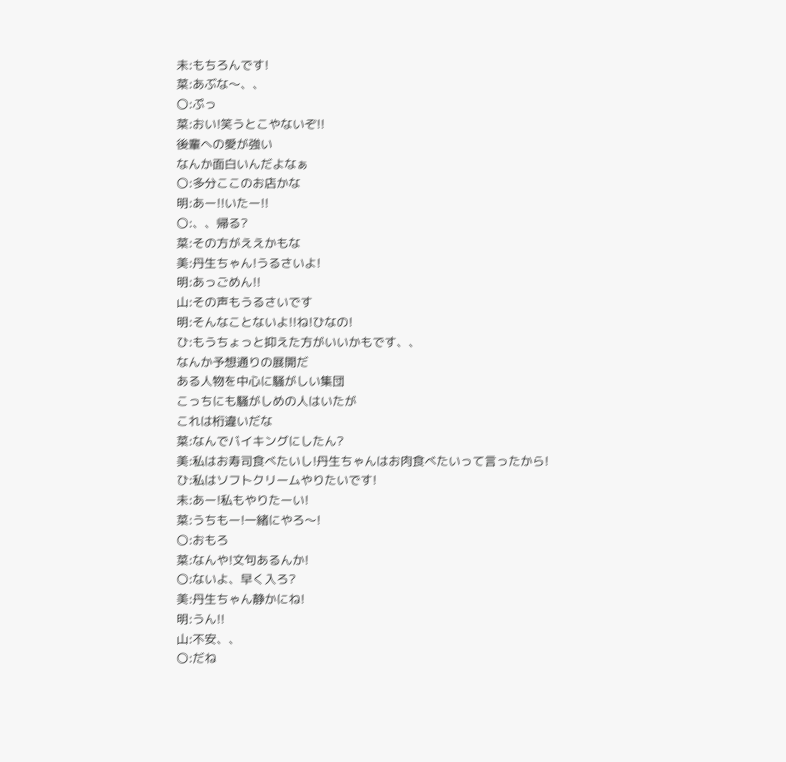未:もちろんです!
菜:あぶな〜、、
〇:ぷっ
菜:おい!笑うとこやないぞ!!
後輩への愛が強い
なんか面白いんだよなぁ
〇:多分ここのお店かな
明:あー!!いたー!!
〇:、、帰る?
菜:その方がええかもな
美:丹生ちゃん!うるさいよ!
明:あっごめん!!
山:その声もうるさいです
明:そんなことないよ!!ね!ひなの!
ひ:もうちょっと抑えた方がいいかもです、、
なんか予想通りの展開だ
ある人物を中心に騒がしい集団
こっちにも騒がしめの人はいたが
これは桁違いだな
菜:なんでバイキングにしたん?
美:私はお寿司食べたいし!丹生ちゃんはお肉食べたいって言ったから!
ひ:私はソフトクリームやりたいです!
未:あー!私もやりたーい!
菜:うちもー!一緒にやろ〜!
〇:おもろ
菜:なんや!文句あるんか!
〇:ないよ、早く入ろ?
美:丹生ちゃん静かにね!
明:うん!!
山:不安、、
〇:だね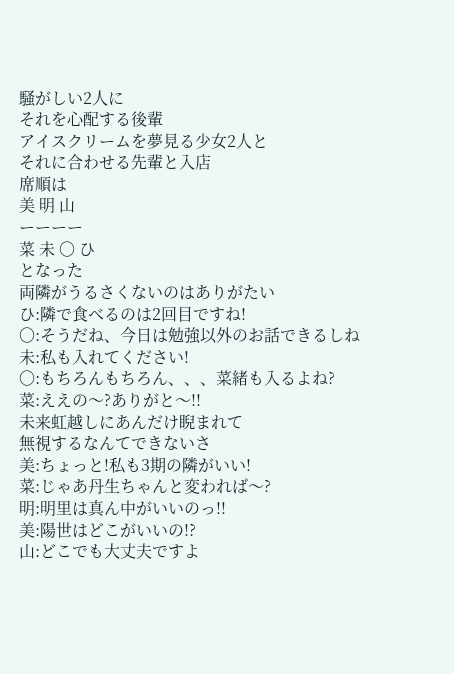騒がしい2人に
それを心配する後輩
アイスクリームを夢見る少女2人と
それに合わせる先輩と入店
席順は
美 明 山
ーーーー
菜 未 〇 ひ
となった
両隣がうるさくないのはありがたい
ひ:隣で食べるのは2回目ですね!
〇:そうだね、今日は勉強以外のお話できるしね
未:私も入れてください!
〇:もちろんもちろん、、、菜緒も入るよね?
菜:ええの〜?ありがと〜!!
未来虹越しにあんだけ睨まれて
無視するなんてできないさ
美:ちょっと!私も3期の隣がいい!
菜:じゃあ丹生ちゃんと変われば〜?
明:明里は真ん中がいいのっ!!
美:陽世はどこがいいの!?
山:どこでも大丈夫ですよ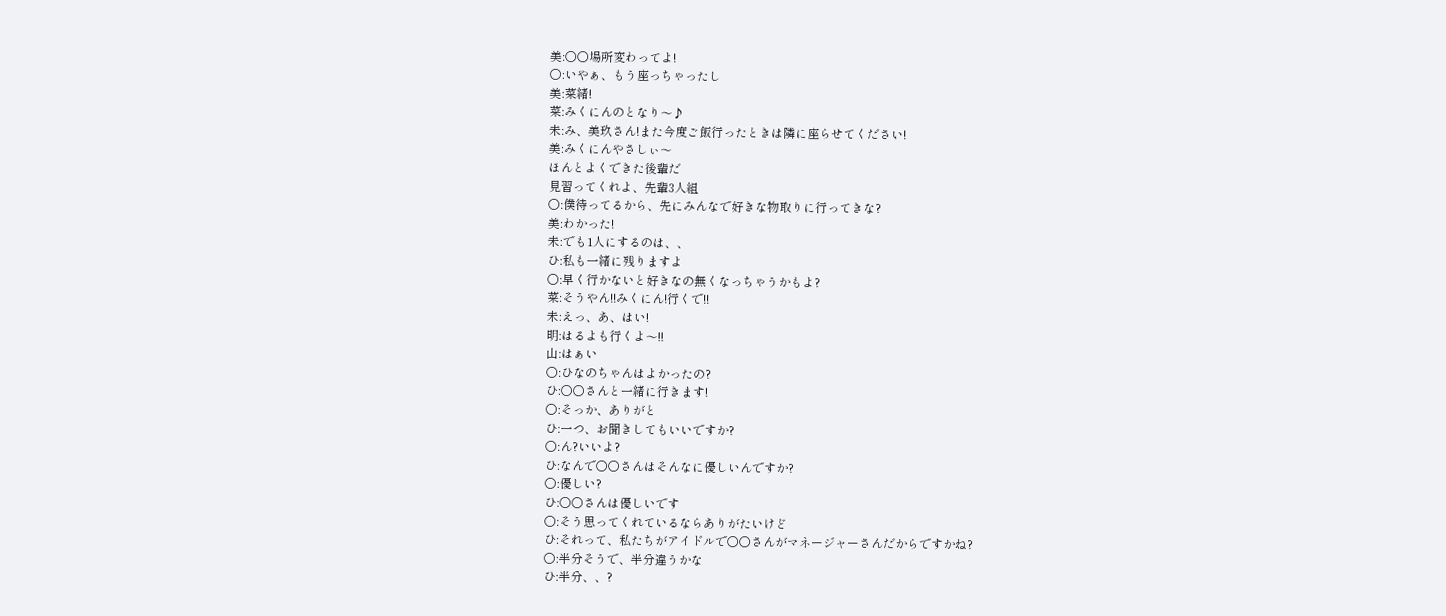美:〇〇場所変わってよ!
〇:いやぁ、もう座っちゃったし
美:菜緒!
菜:みくにんのとなり〜♪
未:み、美玖さん!また今度ご飯行ったときは隣に座らせてください!
美:みくにんやさしぃ〜
ほんとよくできた後輩だ
見習ってくれよ、先輩3人組
〇:僕待ってるから、先にみんなで好きな物取りに行ってきな?
美:わかった!
未:でも1人にするのは、、
ひ:私も一緒に残りますよ
〇:早く行かないと好きなの無くなっちゃうかもよ?
菜:そうやん!!みくにん!行くで!!
未:えっ、あ、はい!
明:はるよも行くよ〜!!
山:はぁい
〇:ひなのちゃんはよかったの?
ひ:〇〇さんと一緒に行きます!
〇:そっか、ありがと
ひ:一つ、お聞きしてもいいですか?
〇:ん?いいよ?
ひ:なんで〇〇さんはそんなに優しいんですか?
〇:優しい?
ひ:〇〇さんは優しいです
〇:そう思ってくれているならありがたいけど
ひ:それって、私たちがアイドルで〇〇さんがマネージャーさんだからですかね?
〇:半分そうで、半分違うかな
ひ:半分、、?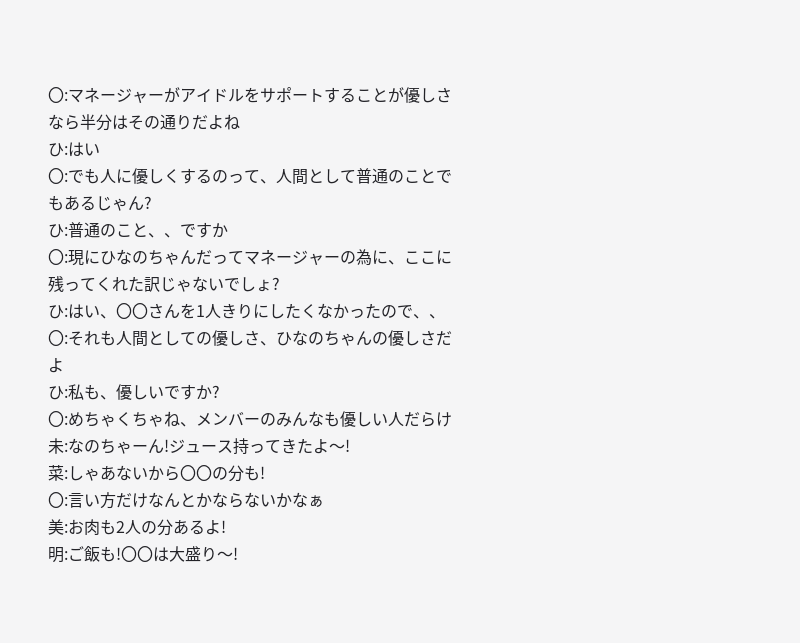〇:マネージャーがアイドルをサポートすることが優しさなら半分はその通りだよね
ひ:はい
〇:でも人に優しくするのって、人間として普通のことでもあるじゃん?
ひ:普通のこと、、ですか
〇:現にひなのちゃんだってマネージャーの為に、ここに残ってくれた訳じゃないでしょ?
ひ:はい、〇〇さんを1人きりにしたくなかったので、、
〇:それも人間としての優しさ、ひなのちゃんの優しさだよ
ひ:私も、優しいですか?
〇:めちゃくちゃね、メンバーのみんなも優しい人だらけ
未:なのちゃーん!ジュース持ってきたよ〜!
菜:しゃあないから〇〇の分も!
〇:言い方だけなんとかならないかなぁ
美:お肉も2人の分あるよ!
明:ご飯も!〇〇は大盛り〜!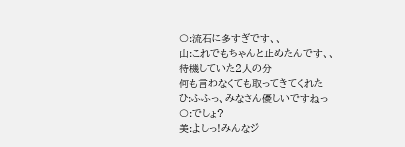〇:流石に多すぎです、、
山:これでもちゃんと止めたんです、、
待機していた2人の分
何も言わなくても取ってきてくれた
ひ:ふふっ、みなさん優しいですねっ
〇:でしょ?
美:よしっ!みんなジ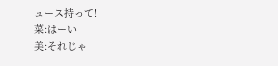ュース持って!
菜:はーい
美:それじゃ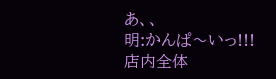あ、、
明:かんぱ〜いっ!!!
店内全体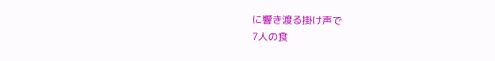に響き渡る掛け声で
7人の食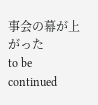事会の幕が上がった
to be continued